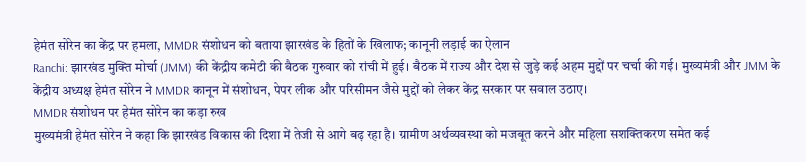हेमंत सोरेन का केंद्र पर हमला, MMDR संशोधन को बताया झारखंड के हितों के खिलाफ; कानूनी लड़ाई का ऐलान
Ranchi: झारखंड मुक्ति मोर्चा (JMM) की केंद्रीय कमेटी की बैठक गुरुवार को रांची में हुई। बैठक में राज्य और देश से जुड़े कई अहम मुद्दों पर चर्चा की गई। मुख्यमंत्री और JMM के केंद्रीय अध्यक्ष हेमंत सोरेन ने MMDR कानून में संशोधन, पेपर लीक और परिसीमन जैसे मुद्दों को लेकर केंद्र सरकार पर सवाल उठाए।
MMDR संशोधन पर हेमंत सोरेन का कड़ा रुख
मुख्यमंत्री हेमंत सोरेन ने कहा कि झारखंड विकास की दिशा में तेजी से आगे बढ़ रहा है। ग्रामीण अर्थव्यवस्था को मजबूत करने और महिला सशक्तिकरण समेत कई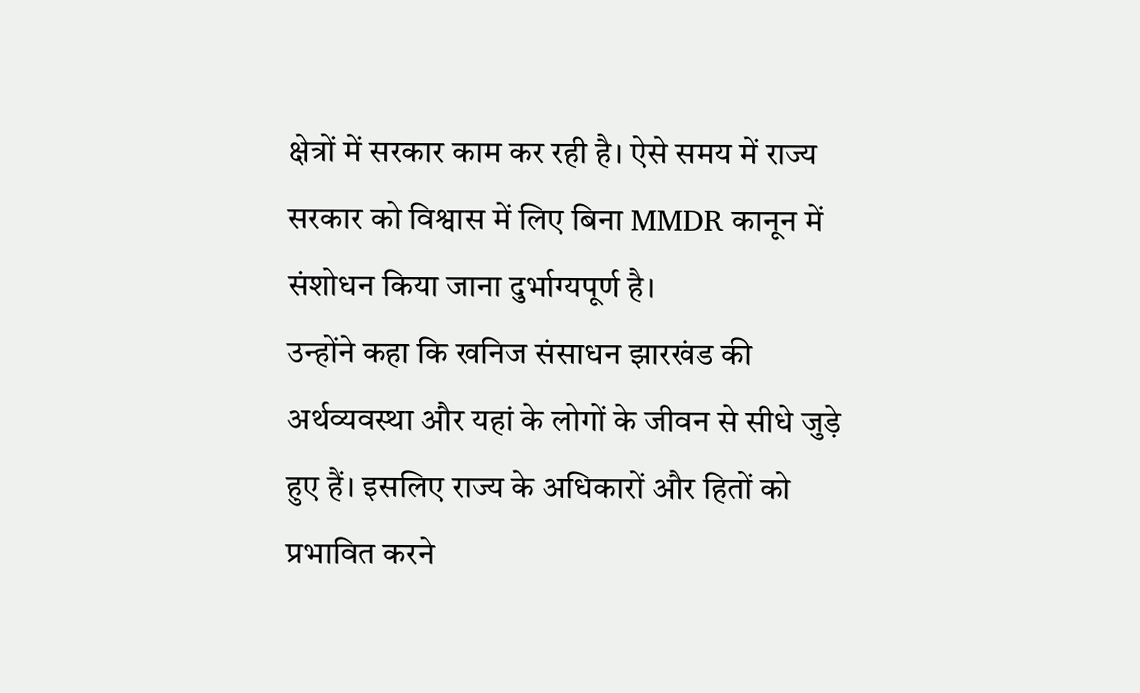क्षेत्रों में सरकार काम कर रही है। ऐसे समय में राज्य सरकार को विश्वास में लिए बिना MMDR कानून में संशोधन किया जाना दुर्भाग्यपूर्ण है।
उन्होंने कहा कि खनिज संसाधन झारखंड की अर्थव्यवस्था और यहां के लोगों के जीवन से सीधे जुड़े हुए हैं। इसलिए राज्य के अधिकारों और हितों को प्रभावित करने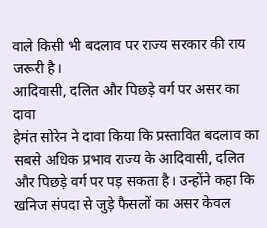वाले किसी भी बदलाव पर राज्य सरकार की राय जरूरी है।
आदिवासी, दलित और पिछड़े वर्ग पर असर का दावा
हेमंत सोरेन ने दावा किया कि प्रस्तावित बदलाव का सबसे अधिक प्रभाव राज्य के आदिवासी, दलित और पिछड़े वर्ग पर पड़ सकता है। उन्होंने कहा कि खनिज संपदा से जुड़े फैसलों का असर केवल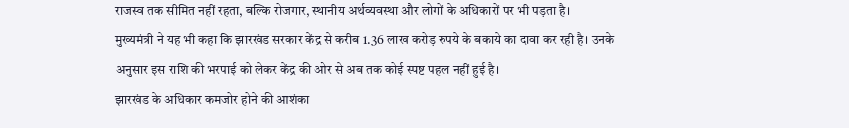राजस्व तक सीमित नहीं रहता, बल्कि रोजगार, स्थानीय अर्थव्यवस्था और लोगों के अधिकारों पर भी पड़ता है।
मुख्यमंत्री ने यह भी कहा कि झारखंड सरकार केंद्र से करीब 1.36 लाख करोड़ रुपये के बकाये का दावा कर रही है। उनके अनुसार इस राशि की भरपाई को लेकर केंद्र की ओर से अब तक कोई स्पष्ट पहल नहीं हुई है।
झारखंड के अधिकार कमजोर होने की आशंका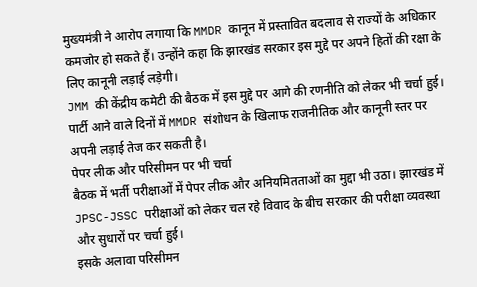मुख्यमंत्री ने आरोप लगाया कि MMDR कानून में प्रस्तावित बदलाव से राज्यों के अधिकार कमजोर हो सकते हैं। उन्होंने कहा कि झारखंड सरकार इस मुद्दे पर अपने हितों की रक्षा के लिए कानूनी लड़ाई लड़ेगी।
JMM की केंद्रीय कमेटी की बैठक में इस मुद्दे पर आगे की रणनीति को लेकर भी चर्चा हुई। पार्टी आने वाले दिनों में MMDR संशोधन के खिलाफ राजनीतिक और कानूनी स्तर पर अपनी लड़ाई तेज कर सकती है।
पेपर लीक और परिसीमन पर भी चर्चा
बैठक में भर्ती परीक्षाओं में पेपर लीक और अनियमितताओं का मुद्दा भी उठा। झारखंड में JPSC-JSSC परीक्षाओं को लेकर चल रहे विवाद के बीच सरकार की परीक्षा व्यवस्था और सुधारों पर चर्चा हुई।
इसके अलावा परिसीमन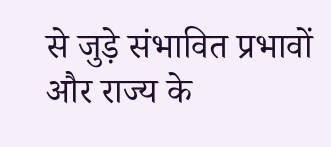से जुड़े संभावित प्रभावों और राज्य के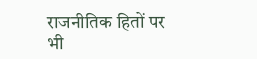राजनीतिक हितों पर भी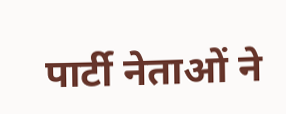पार्टी नेताओं ने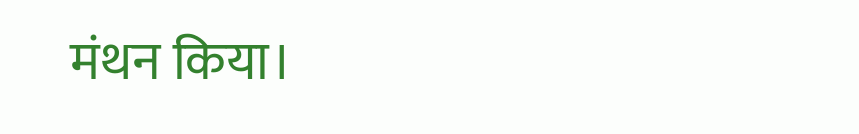मंथन किया।